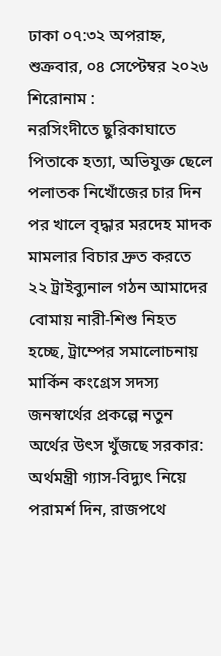ঢাকা ০৭:৩২ অপরাহ্ন, শুক্রবার, ০৪ সেপ্টেম্বর ২০২৬
শিরোনাম :
নরসিংদীতে ছুরিকাঘাতে পিতাকে হত্যা, অভিযুক্ত ছেলে পলাতক নিখোঁজের চার দিন পর খালে বৃদ্ধার মরদেহ মাদক মামলার বিচার দ্রুত করতে ২২ ট্রাইব্যুনাল গঠন আমাদের বোমায় নারী-শিশু নিহত হচ্ছে, ট্রাম্পের সমালোচনায় মার্কিন কংগ্রেস সদস্য জনস্বার্থের প্রকল্পে নতুন অর্থের উৎস খুঁজছে সরকার: অর্থমন্ত্রী গ্যাস-বিদ্যুৎ নিয়ে পরামর্শ দিন, রাজপথে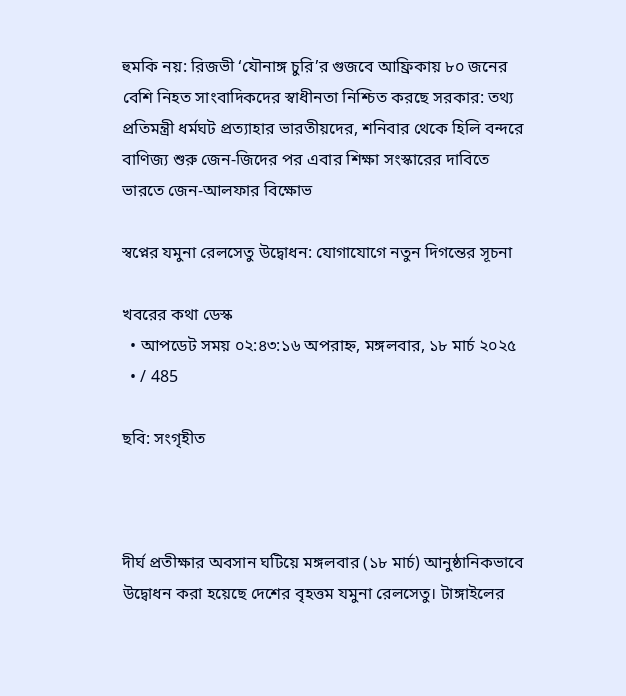হুমকি নয়: রিজভী ‘যৌনাঙ্গ চুরি’র গুজবে আফ্রিকায় ৮০ জনের বেশি নিহত সাংবাদিকদের স্বাধীনতা নিশ্চিত করছে সরকার: তথ্য প্রতিমন্ত্রী ধর্মঘট প্রত্যাহার ভারতীয়দের, শনিবার থেকে হিলি বন্দরে বাণিজ্য শুরু জেন-জিদের পর এবার শিক্ষা সংস্কারের দাবিতে ভারতে জেন-আলফার বিক্ষোভ

স্বপ্নের যমুনা রেলসেতু উদ্বোধন: যোগাযোগে নতুন দিগন্তের সূচনা

খবরের কথা ডেস্ক
  • আপডেট সময় ০২:৪৩:১৬ অপরাহ্ন, মঙ্গলবার, ১৮ মার্চ ২০২৫
  • / 485

ছবি: সংগৃহীত



দীর্ঘ প্রতীক্ষার অবসান ঘটিয়ে মঙ্গলবার (১৮ মার্চ) আনুষ্ঠানিকভাবে উদ্বোধন করা হয়েছে দেশের বৃহত্তম যমুনা রেলসেতু। টাঙ্গাইলের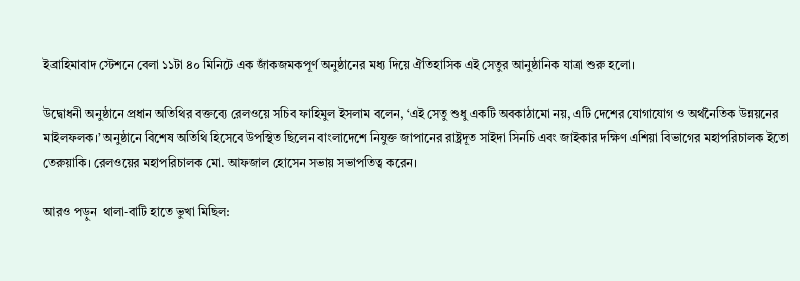ইব্রাহিমাবাদ স্টেশনে বেলা ১১টা ৪০ মিনিটে এক জাঁকজমকপূর্ণ অনুষ্ঠানের মধ্য দিয়ে ঐতিহাসিক এই সেতুর আনুষ্ঠানিক যাত্রা শুরু হলো।

উদ্বোধনী অনুষ্ঠানে প্রধান অতিথির বক্তব্যে রেলওয়ে সচিব ফাহিমুল ইসলাম বলেন, ‘এই সেতু শুধু একটি অবকাঠামো নয়, এটি দেশের যোগাযোগ ও অর্থনৈতিক উন্নয়নের মাইলফলক।’ অনুষ্ঠানে বিশেষ অতিথি হিসেবে উপস্থিত ছিলেন বাংলাদেশে নিযুক্ত জাপানের রাষ্ট্রদূত সাইদা সিনচি এবং জাইকার দক্ষিণ এশিয়া বিভাগের মহাপরিচালক ইতো তেরুয়াকি। রেলওয়ের মহাপরিচালক মো. আফজাল হোসেন সভায় সভাপতিত্ব করেন।

আরও পড়ুন  থালা-বাটি হাতে ভুখা মিছিল: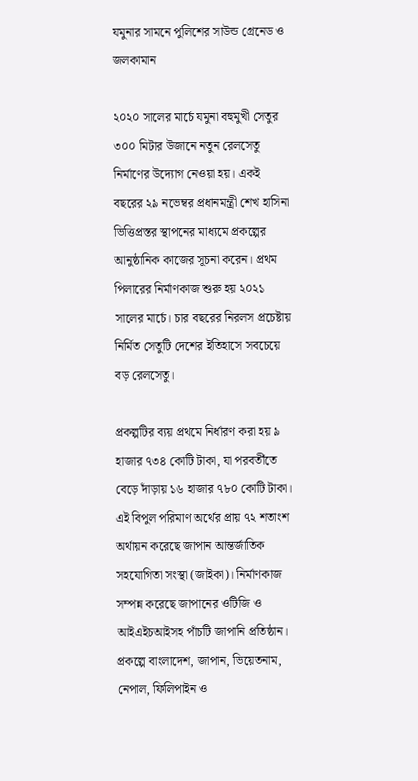যমুনার সামনে পুলিশের সাউন্ড গ্রেনেড ও জলকামান

২০২০ সালের মার্চে যমুনা বহুমুখী সেতুর ৩০০ মিটার উজানে নতুন রেলসেতু নির্মাণের উদ্যোগ নেওয়া হয়। একই বছরের ২৯ নভেম্বর প্রধানমন্ত্রী শেখ হাসিনা ভিত্তিপ্রস্তর স্থাপনের মাধ্যমে প্রকল্পের আনুষ্ঠানিক কাজের সূচনা করেন। প্রথম পিলারের নির্মাণকাজ শুরু হয় ২০২১ সালের মার্চে। চার বছরের নিরলস প্রচেষ্টায় নির্মিত সেতুটি দেশের ইতিহাসে সবচেয়ে বড় রেলসেতু।

প্রকল্পটির ব্যয় প্রথমে নির্ধারণ করা হয় ৯ হাজার ৭৩৪ কোটি টাকা, যা পরবর্তীতে বেড়ে দাঁড়ায় ১৬ হাজার ৭৮০ কোটি টাকা। এই বিপুল পরিমাণ অর্থের প্রায় ৭২ শতাংশ অর্থায়ন করেছে জাপান আন্তর্জাতিক সহযোগিতা সংস্থা (জাইকা)। নির্মাণকাজ সম্পন্ন করেছে জাপানের ওটিজি ও আইএইচআইসহ পাঁচটি জাপানি প্রতিষ্ঠান। প্রকল্পে বাংলাদেশ, জাপান, ভিয়েতনাম, নেপাল, ফিলিপাইন ও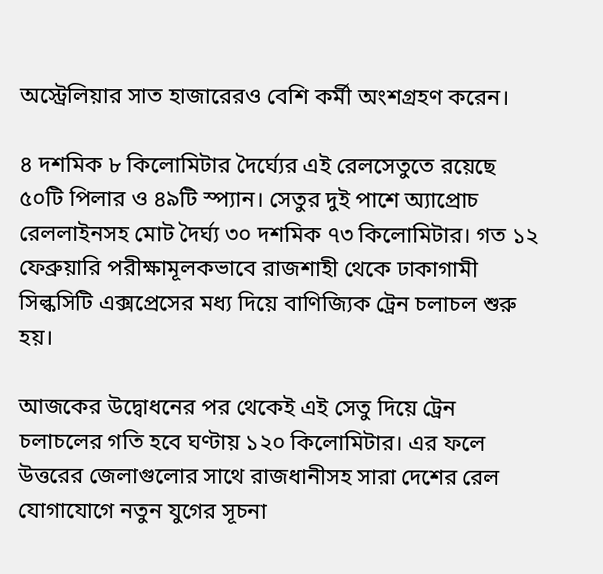অস্ট্রেলিয়ার সাত হাজারেরও বেশি কর্মী অংশগ্রহণ করেন।

৪ দশমিক ৮ কিলোমিটার দৈর্ঘ্যের এই রেলসেতুতে রয়েছে ৫০টি পিলার ও ৪৯টি স্প্যান। সেতুর দুই পাশে অ্যাপ্রোচ রেললাইনসহ মোট দৈর্ঘ্য ৩০ দশমিক ৭৩ কিলোমিটার। গত ১২ ফেব্রুয়ারি পরীক্ষামূলকভাবে রাজশাহী থেকে ঢাকাগামী সিল্কসিটি এক্সপ্রেসের মধ্য দিয়ে বাণিজ্যিক ট্রেন চলাচল শুরু হয়।

আজকের উদ্বোধনের পর থেকেই এই সেতু দিয়ে ট্রেন চলাচলের গতি হবে ঘণ্টায় ১২০ কিলোমিটার। এর ফলে উত্তরের জেলাগুলোর সাথে রাজধানীসহ সারা দেশের রেল যোগাযোগে নতুন যুগের সূচনা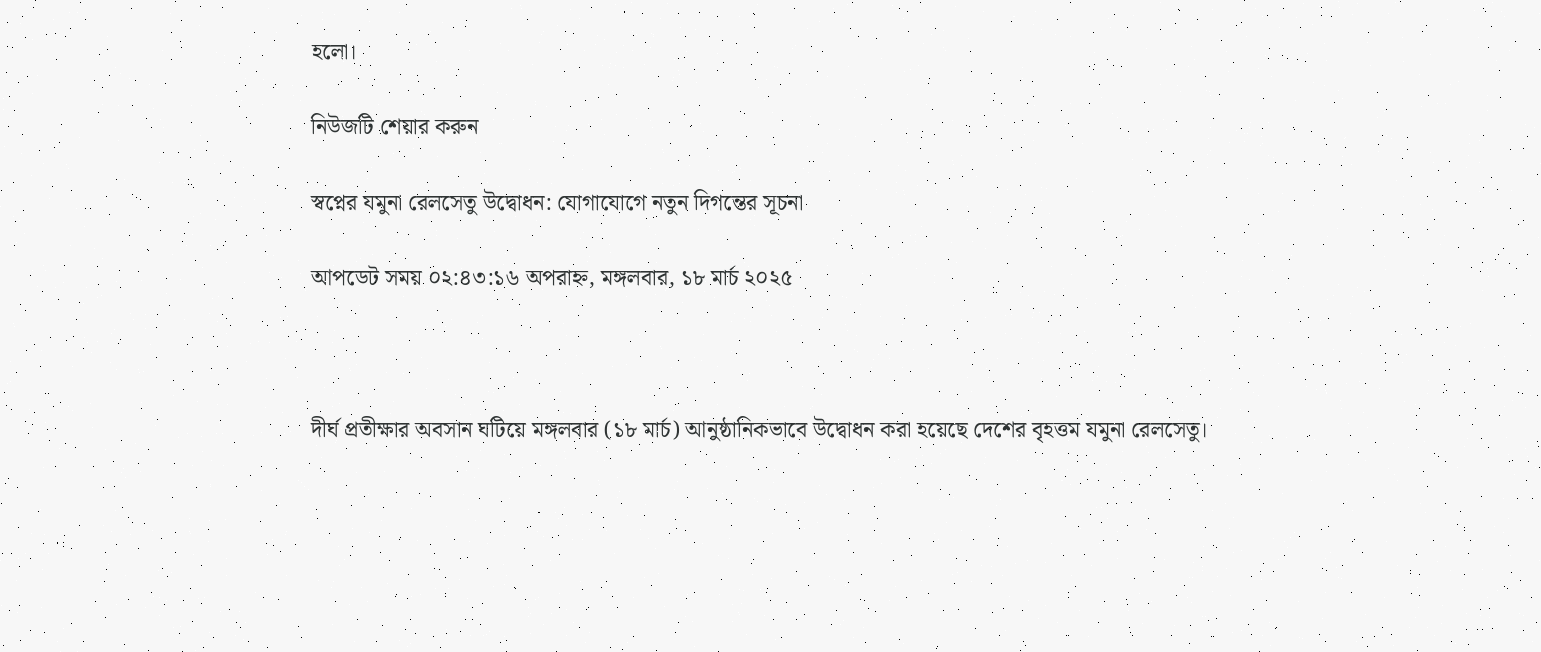হলো।

নিউজটি শেয়ার করুন

স্বপ্নের যমুনা রেলসেতু উদ্বোধন: যোগাযোগে নতুন দিগন্তের সূচনা

আপডেট সময় ০২:৪৩:১৬ অপরাহ্ন, মঙ্গলবার, ১৮ মার্চ ২০২৫



দীর্ঘ প্রতীক্ষার অবসান ঘটিয়ে মঙ্গলবার (১৮ মার্চ) আনুষ্ঠানিকভাবে উদ্বোধন করা হয়েছে দেশের বৃহত্তম যমুনা রেলসেতু।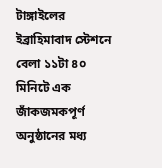টাঙ্গাইলের ইব্রাহিমাবাদ স্টেশনে বেলা ১১টা ৪০ মিনিটে এক জাঁকজমকপূর্ণ অনুষ্ঠানের মধ্য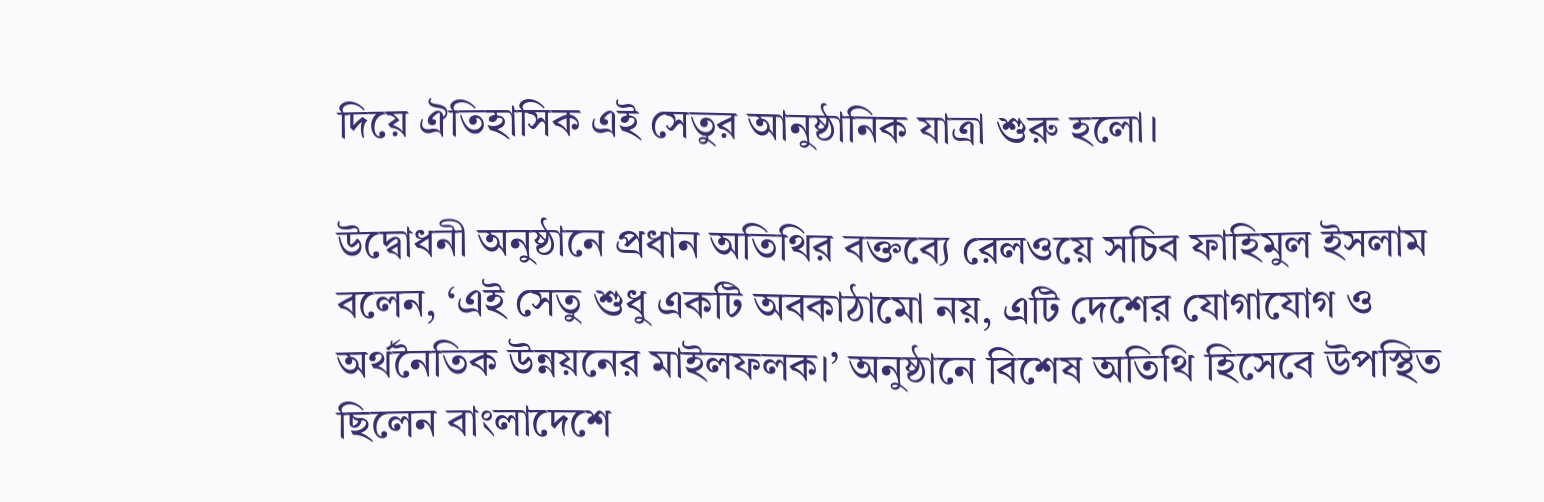দিয়ে ঐতিহাসিক এই সেতুর আনুষ্ঠানিক যাত্রা শুরু হলো।

উদ্বোধনী অনুষ্ঠানে প্রধান অতিথির বক্তব্যে রেলওয়ে সচিব ফাহিমুল ইসলাম বলেন, ‘এই সেতু শুধু একটি অবকাঠামো নয়, এটি দেশের যোগাযোগ ও অর্থনৈতিক উন্নয়নের মাইলফলক।’ অনুষ্ঠানে বিশেষ অতিথি হিসেবে উপস্থিত ছিলেন বাংলাদেশে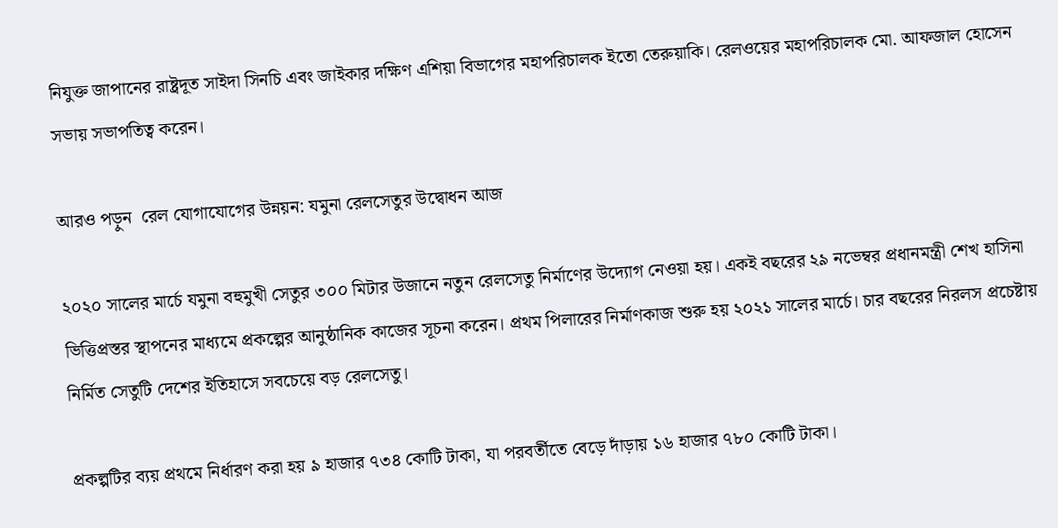নিযুক্ত জাপানের রাষ্ট্রদূত সাইদা সিনচি এবং জাইকার দক্ষিণ এশিয়া বিভাগের মহাপরিচালক ইতো তেরুয়াকি। রেলওয়ের মহাপরিচালক মো. আফজাল হোসেন সভায় সভাপতিত্ব করেন।

আরও পড়ুন  রেল যোগাযোগের উন্নয়ন: যমুনা রেলসেতুর উদ্বোধন আজ

২০২০ সালের মার্চে যমুনা বহুমুখী সেতুর ৩০০ মিটার উজানে নতুন রেলসেতু নির্মাণের উদ্যোগ নেওয়া হয়। একই বছরের ২৯ নভেম্বর প্রধানমন্ত্রী শেখ হাসিনা ভিত্তিপ্রস্তর স্থাপনের মাধ্যমে প্রকল্পের আনুষ্ঠানিক কাজের সূচনা করেন। প্রথম পিলারের নির্মাণকাজ শুরু হয় ২০২১ সালের মার্চে। চার বছরের নিরলস প্রচেষ্টায় নির্মিত সেতুটি দেশের ইতিহাসে সবচেয়ে বড় রেলসেতু।

প্রকল্পটির ব্যয় প্রথমে নির্ধারণ করা হয় ৯ হাজার ৭৩৪ কোটি টাকা, যা পরবর্তীতে বেড়ে দাঁড়ায় ১৬ হাজার ৭৮০ কোটি টাকা।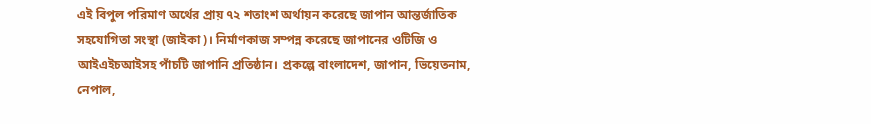এই বিপুল পরিমাণ অর্থের প্রায় ৭২ শতাংশ অর্থায়ন করেছে জাপান আন্তর্জাতিক সহযোগিতা সংস্থা (জাইকা)। নির্মাণকাজ সম্পন্ন করেছে জাপানের ওটিজি ও আইএইচআইসহ পাঁচটি জাপানি প্রতিষ্ঠান। প্রকল্পে বাংলাদেশ, জাপান, ভিয়েতনাম, নেপাল,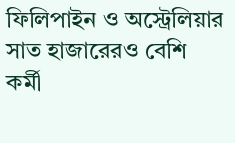ফিলিপাইন ও অস্ট্রেলিয়ার সাত হাজারেরও বেশি কর্মী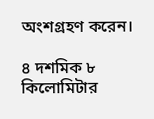অংশগ্রহণ করেন।

৪ দশমিক ৮ কিলোমিটার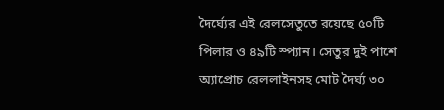দৈর্ঘ্যের এই রেলসেতুতে রয়েছে ৫০টি পিলার ও ৪৯টি স্প্যান। সেতুর দুই পাশে অ্যাপ্রোচ রেললাইনসহ মোট দৈর্ঘ্য ৩০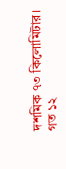দশমিক ৭৩ কিলোমিটার। গত ১২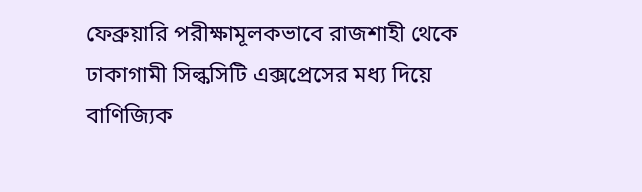ফেব্রুয়ারি পরীক্ষামূলকভাবে রাজশাহী থেকে ঢাকাগামী সিল্কসিটি এক্সপ্রেসের মধ্য দিয়ে বাণিজ্যিক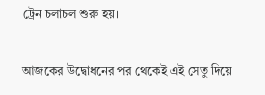ট্রেন চলাচল শুরু হয়।

আজকের উদ্বোধনের পর থেকেই এই সেতু দিয়ে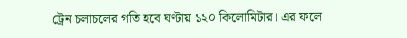ট্রেন চলাচলের গতি হবে ঘণ্টায় ১২০ কিলোমিটার। এর ফলে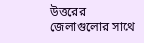উত্তরের জেলাগুলোর সাথে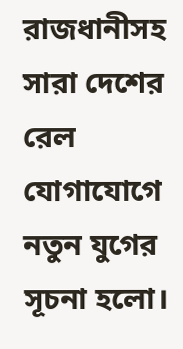রাজধানীসহ সারা দেশের রেল যোগাযোগে নতুন যুগের সূচনা হলো।